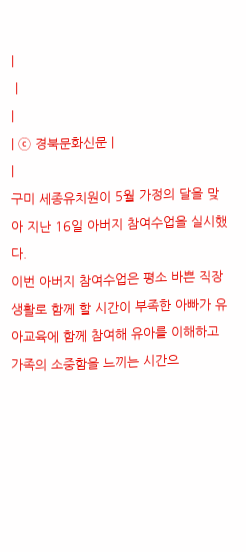|
 |
|
| ⓒ 경북문화신문 |
|
구미 세종유치원이 5월 가정의 달을 맞아 지난 16일 아버지 참여수업을 실시했다.
이번 아버지 참여수업은 평소 바쁜 직장생활로 함께 할 시간이 부족한 아빠가 유아교육에 함께 참여해 유아를 이해하고 가족의 소중함을 느끼는 시간으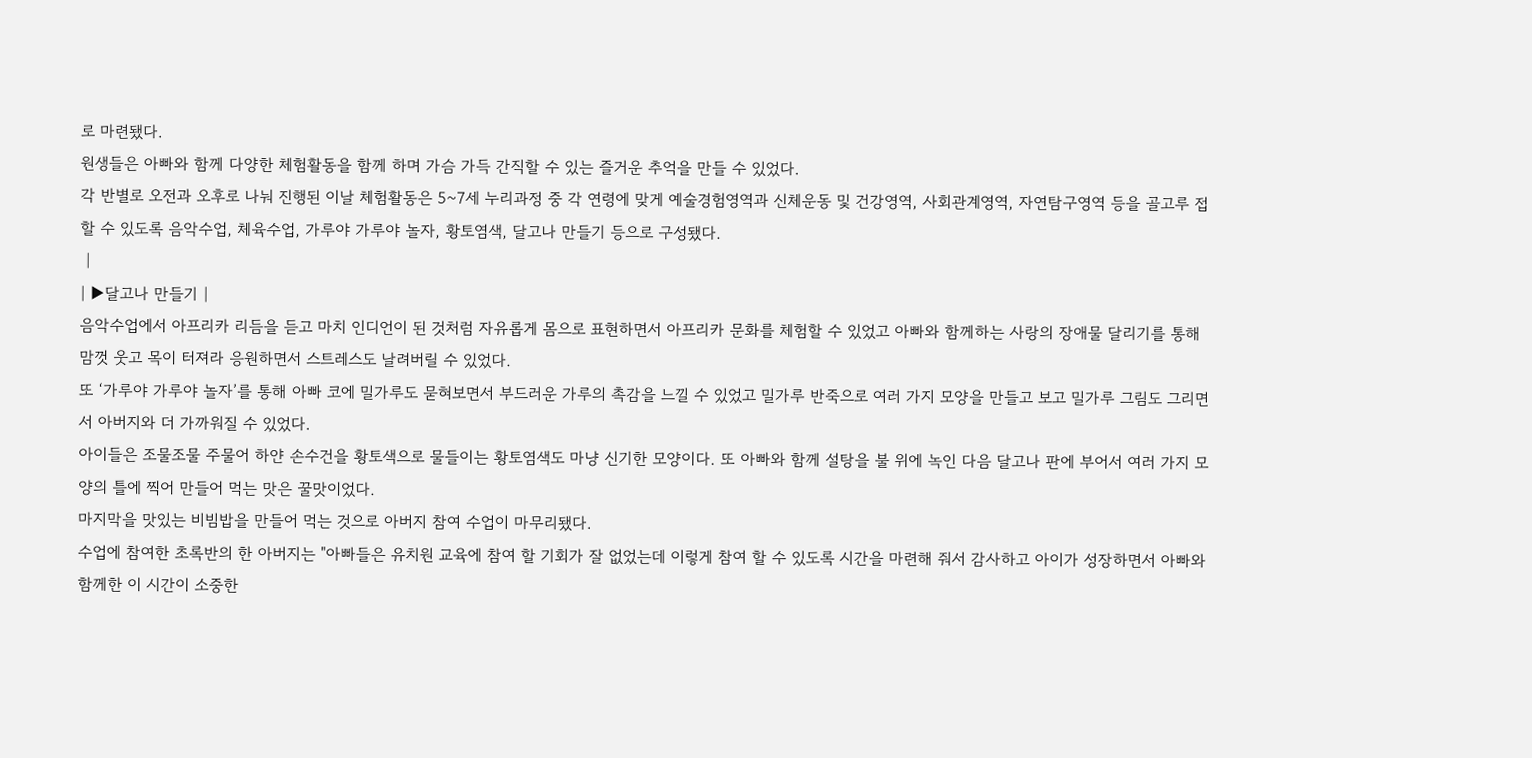로 마련됐다.
원생들은 아빠와 함께 다양한 체험활동을 함께 하며 가슴 가득 간직할 수 있는 즐거운 추억을 만들 수 있었다.
각 반별로 오전과 오후로 나눠 진행된 이날 체험활동은 5~7세 누리과정 중 각 연령에 맞게 예술경험영역과 신체운동 및 건강영역, 사회관계영역, 자연탐구영역 등을 골고루 접할 수 있도록 음악수업, 체육수업, 가루야 가루야 놀자, 황토염색, 달고나 만들기 등으로 구성됐다.
 |
| ▶달고나 만들기 |
음악수업에서 아프리카 리듬을 듣고 마치 인디언이 된 것처럼 자유롭게 몸으로 표현하면서 아프리카 문화를 체험할 수 있었고 아빠와 함께하는 사랑의 장애물 달리기를 통해 맘껏 웃고 목이 터져라 응원하면서 스트레스도 날려버릴 수 있었다.
또 ‘가루야 가루야 놀자’를 통해 아빠 코에 밀가루도 묻혀보면서 부드러운 가루의 촉감을 느낄 수 있었고 밀가루 반죽으로 여러 가지 모양을 만들고 보고 밀가루 그림도 그리면서 아버지와 더 가까워질 수 있었다.
아이들은 조물조물 주물어 하얀 손수건을 황토색으로 물들이는 황토염색도 마냥 신기한 모양이다. 또 아빠와 함께 설탕을 불 위에 녹인 다음 달고나 판에 부어서 여러 가지 모양의 틀에 찍어 만들어 먹는 맛은 꿀맛이었다.
마지막을 맛있는 비빔밥을 만들어 먹는 것으로 아버지 참여 수업이 마무리됐다.
수업에 참여한 초록반의 한 아버지는 "아빠들은 유치원 교육에 참여 할 기회가 잘 없었는데 이렇게 참여 할 수 있도록 시간을 마련해 줘서 감사하고 아이가 성장하면서 아빠와 함께한 이 시간이 소중한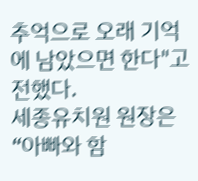추억으로 오래 기억에 남았으면 한다"고 전했다.
세종유치원 원장은 “아빠와 함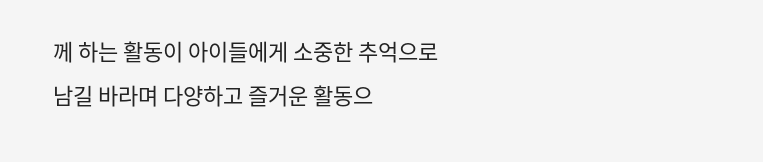께 하는 활동이 아이들에게 소중한 추억으로 남길 바라며 다양하고 즐거운 활동으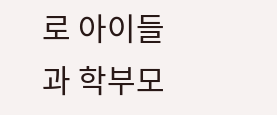로 아이들과 학부모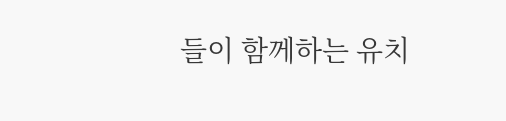들이 함께하는 유치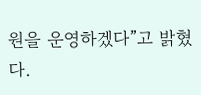원을 운영하겠다”고 밝혔다.